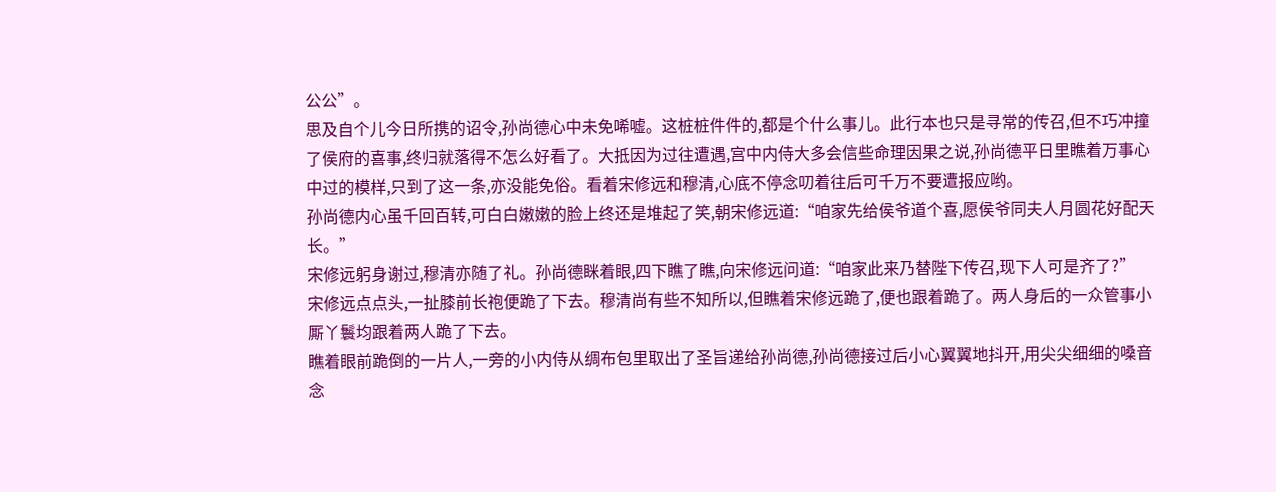公公”。
思及自个儿今日所携的诏令,孙尚德心中未免唏嘘。这桩桩件件的,都是个什么事儿。此行本也只是寻常的传召,但不巧冲撞了侯府的喜事,终归就落得不怎么好看了。大抵因为过往遭遇,宫中内侍大多会信些命理因果之说,孙尚德平日里瞧着万事心中过的模样,只到了这一条,亦没能免俗。看着宋修远和穆清,心底不停念叨着往后可千万不要遭报应哟。
孙尚德内心虽千回百转,可白白嫩嫩的脸上终还是堆起了笑,朝宋修远道:“咱家先给侯爷道个喜,愿侯爷同夫人月圆花好配天长。”
宋修远躬身谢过,穆清亦随了礼。孙尚德眯着眼,四下瞧了瞧,向宋修远问道:“咱家此来乃替陛下传召,现下人可是齐了?”
宋修远点点头,一扯膝前长袍便跪了下去。穆清尚有些不知所以,但瞧着宋修远跪了,便也跟着跪了。两人身后的一众管事小厮丫鬟均跟着两人跪了下去。
瞧着眼前跪倒的一片人,一旁的小内侍从绸布包里取出了圣旨递给孙尚德,孙尚德接过后小心翼翼地抖开,用尖尖细细的嗓音念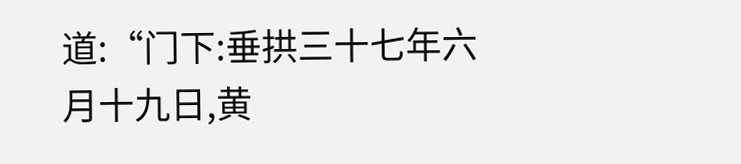道:“门下:垂拱三十七年六月十九日,黄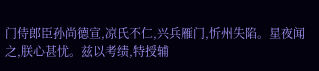门侍郎臣孙尚德宣,凉氏不仁,兴兵雁门,忻州失陷。星夜闻之,朕心甚忧。兹以考绩,特授辅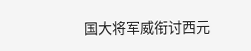国大将军威衔讨西元